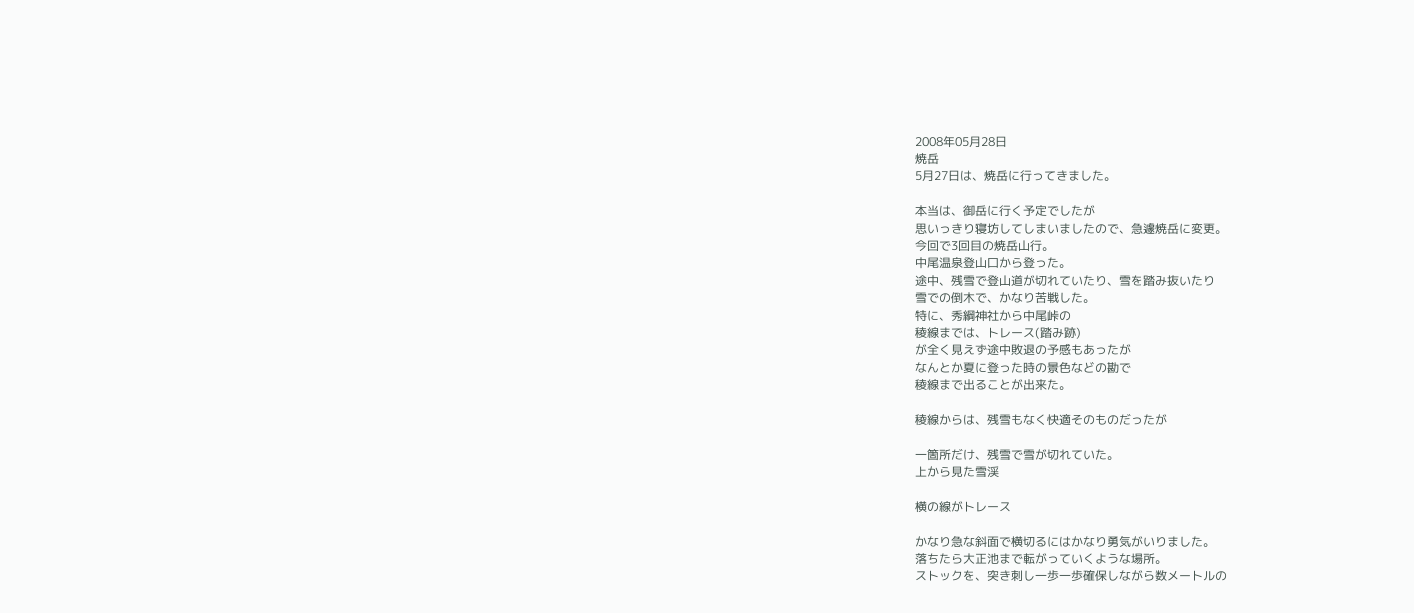2008年05月28日
焼岳
5月27日は、焼岳に行ってきました。

本当は、御岳に行く予定でしたが
思いっきり寝坊してしまいましたので、急遽焼岳に変更。
今回で3回目の焼岳山行。
中尾温泉登山口から登った。
途中、残雪で登山道が切れていたり、雪を踏み抜いたり
雪での倒木で、かなり苦戦した。
特に、秀綱神社から中尾峠の
稜線までは、トレース(踏み跡)
が全く見えず途中敗退の予感もあったが
なんとか夏に登った時の景色などの勘で
稜線まで出ることが出来た。

稜線からは、残雪もなく快適そのものだったが

一箇所だけ、残雪で雪が切れていた。
上から見た雪渓

横の線がトレース

かなり急な斜面で横切るにはかなり勇気がいりました。
落ちたら大正池まで転がっていくような場所。
ストックを、突き刺し一歩一歩確保しながら数メートルの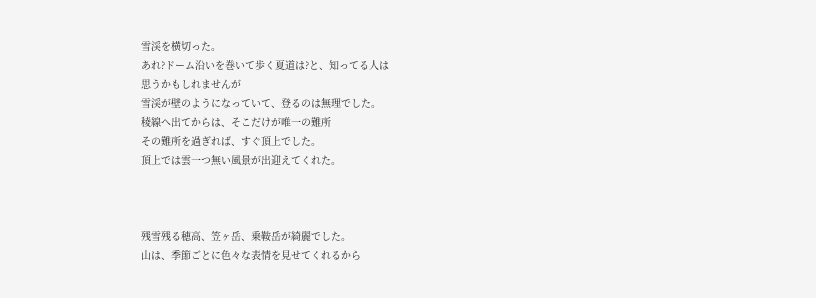雪渓を横切った。
あれ?ドーム沿いを巻いて歩く夏道は?と、知ってる人は
思うかもしれませんが
雪渓が壁のようになっていて、登るのは無理でした。
稜線へ出てからは、そこだけが唯一の難所
その難所を過ぎれば、すぐ頂上でした。
頂上では雲一つ無い風景が出迎えてくれた。



残雪残る穂高、笠ヶ岳、乗鞍岳が綺麗でした。
山は、季節ごとに色々な表情を見せてくれるから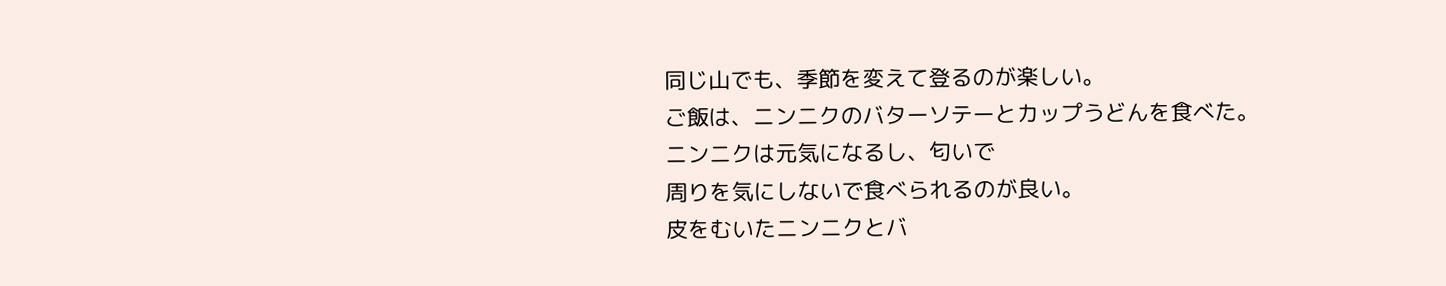同じ山でも、季節を変えて登るのが楽しい。
ご飯は、ニンニクのバターソテーとカップうどんを食べた。
ニンニクは元気になるし、匂いで
周りを気にしないで食べられるのが良い。
皮をむいたニンニクとバ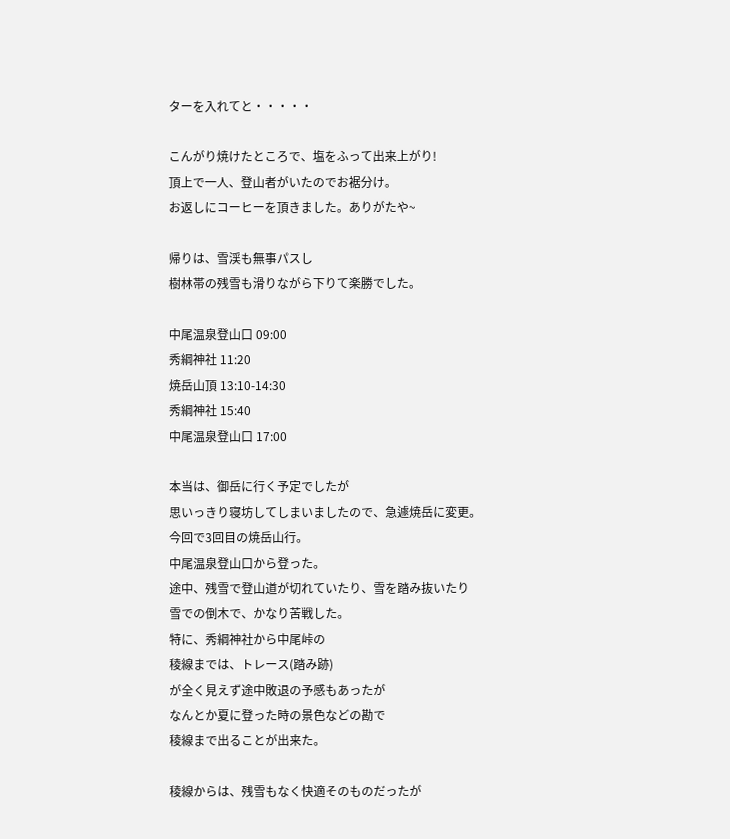ターを入れてと・・・・・

こんがり焼けたところで、塩をふって出来上がり!
頂上で一人、登山者がいたのでお裾分け。
お返しにコーヒーを頂きました。ありがたや~

帰りは、雪渓も無事パスし
樹林帯の残雪も滑りながら下りて楽勝でした。

中尾温泉登山口 09:00
秀綱神社 11:20
焼岳山頂 13:10-14:30
秀綱神社 15:40
中尾温泉登山口 17:00

本当は、御岳に行く予定でしたが
思いっきり寝坊してしまいましたので、急遽焼岳に変更。
今回で3回目の焼岳山行。
中尾温泉登山口から登った。
途中、残雪で登山道が切れていたり、雪を踏み抜いたり
雪での倒木で、かなり苦戦した。
特に、秀綱神社から中尾峠の
稜線までは、トレース(踏み跡)
が全く見えず途中敗退の予感もあったが
なんとか夏に登った時の景色などの勘で
稜線まで出ることが出来た。

稜線からは、残雪もなく快適そのものだったが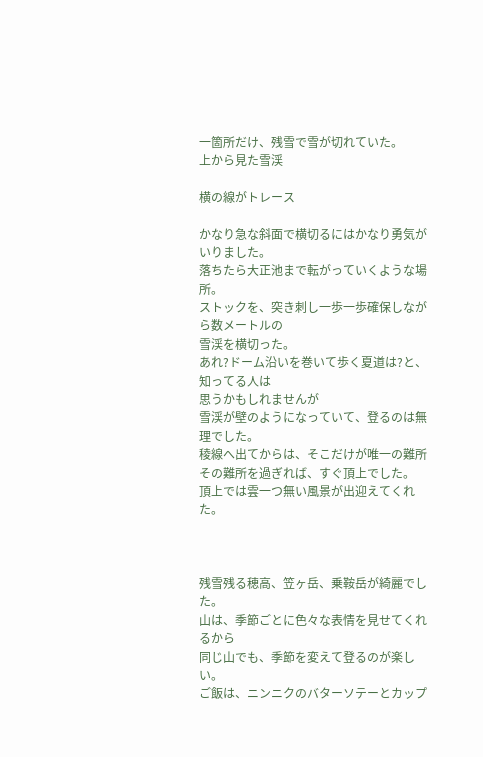一箇所だけ、残雪で雪が切れていた。
上から見た雪渓

横の線がトレース

かなり急な斜面で横切るにはかなり勇気がいりました。
落ちたら大正池まで転がっていくような場所。
ストックを、突き刺し一歩一歩確保しながら数メートルの
雪渓を横切った。
あれ?ドーム沿いを巻いて歩く夏道は?と、知ってる人は
思うかもしれませんが
雪渓が壁のようになっていて、登るのは無理でした。
稜線へ出てからは、そこだけが唯一の難所
その難所を過ぎれば、すぐ頂上でした。
頂上では雲一つ無い風景が出迎えてくれた。



残雪残る穂高、笠ヶ岳、乗鞍岳が綺麗でした。
山は、季節ごとに色々な表情を見せてくれるから
同じ山でも、季節を変えて登るのが楽しい。
ご飯は、ニンニクのバターソテーとカップ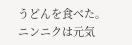うどんを食べた。
ニンニクは元気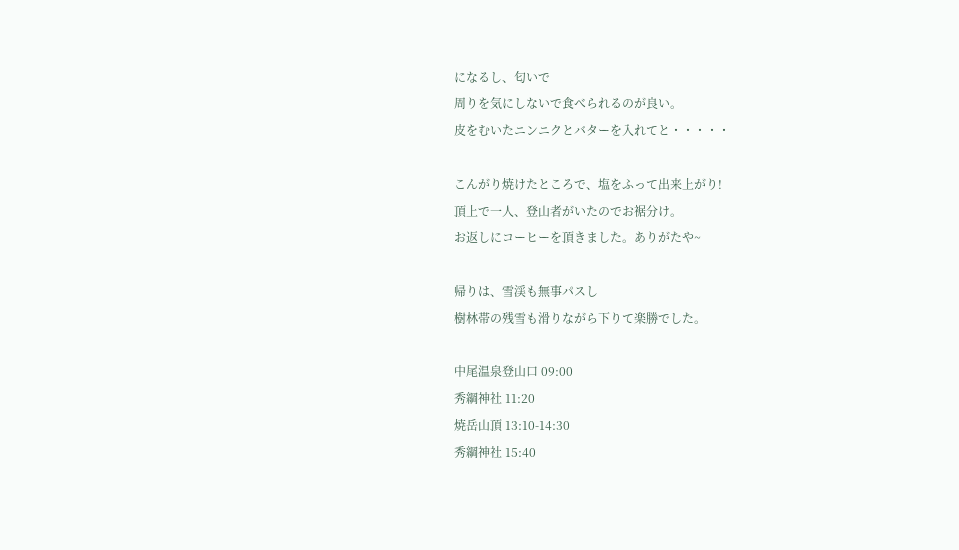になるし、匂いで
周りを気にしないで食べられるのが良い。
皮をむいたニンニクとバターを入れてと・・・・・

こんがり焼けたところで、塩をふって出来上がり!
頂上で一人、登山者がいたのでお裾分け。
お返しにコーヒーを頂きました。ありがたや~

帰りは、雪渓も無事パスし
樹林帯の残雪も滑りながら下りて楽勝でした。

中尾温泉登山口 09:00
秀綱神社 11:20
焼岳山頂 13:10-14:30
秀綱神社 15:40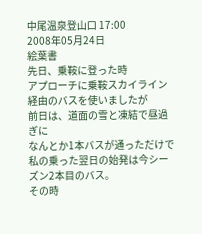中尾温泉登山口 17:00
2008年05月24日
絵葉書
先日、乗鞍に登った時
アプローチに乗鞍スカイライン経由のバスを使いましたが
前日は、道面の雪と凍結で昼過ぎに
なんとか1本バスが通っただけで
私の乗った翌日の始発は今シーズン2本目のバス。
その時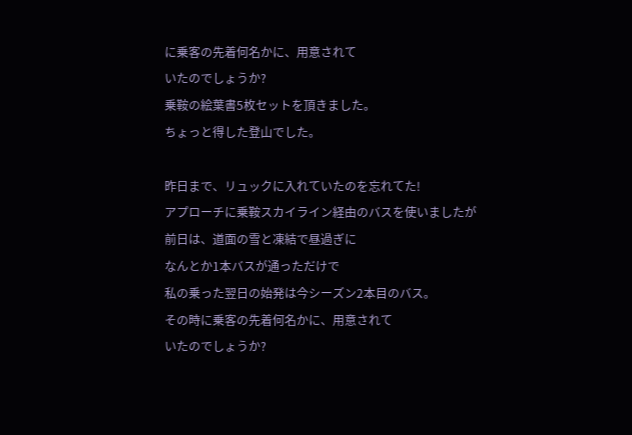に乗客の先着何名かに、用意されて
いたのでしょうか?
乗鞍の絵葉書5枚セットを頂きました。
ちょっと得した登山でした。

昨日まで、リュックに入れていたのを忘れてた!
アプローチに乗鞍スカイライン経由のバスを使いましたが
前日は、道面の雪と凍結で昼過ぎに
なんとか1本バスが通っただけで
私の乗った翌日の始発は今シーズン2本目のバス。
その時に乗客の先着何名かに、用意されて
いたのでしょうか?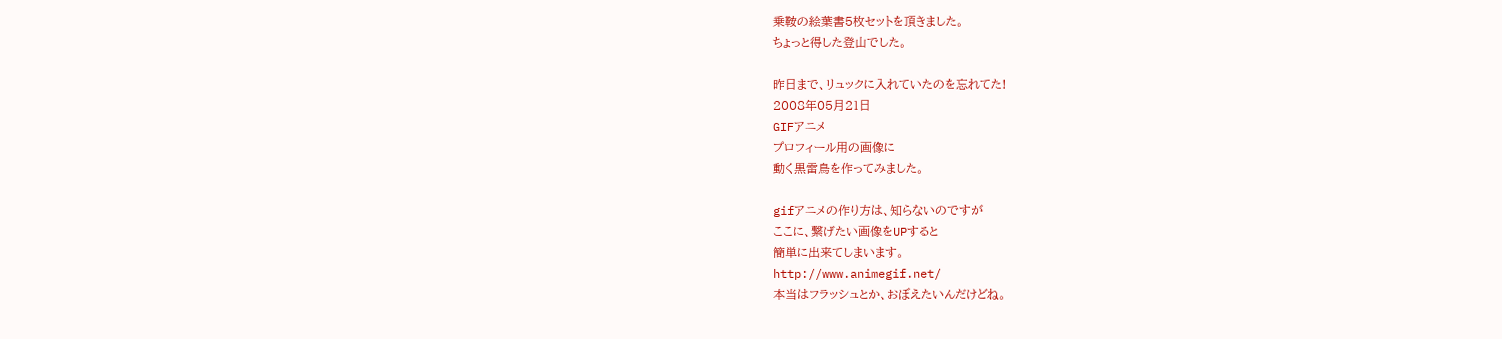乗鞍の絵葉書5枚セットを頂きました。
ちょっと得した登山でした。

昨日まで、リュックに入れていたのを忘れてた!
2008年05月21日
GIFアニメ
プロフィール用の画像に
動く黒雷鳥を作ってみました。

gifアニメの作り方は、知らないのですが
ここに、繋げたい画像をUPすると
簡単に出来てしまいます。
http://www.animegif.net/
本当はフラッシュとか、おぼえたいんだけどね。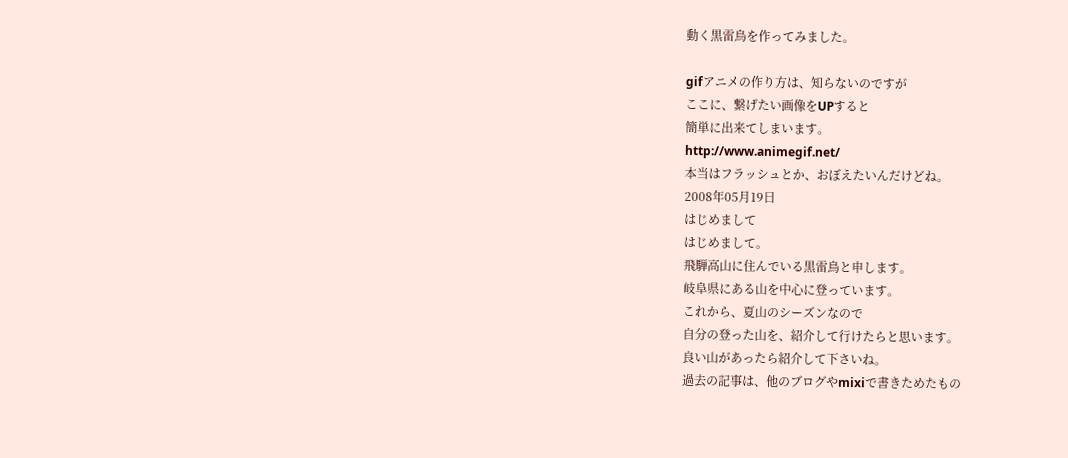動く黒雷鳥を作ってみました。

gifアニメの作り方は、知らないのですが
ここに、繋げたい画像をUPすると
簡単に出来てしまいます。
http://www.animegif.net/
本当はフラッシュとか、おぼえたいんだけどね。
2008年05月19日
はじめまして
はじめまして。
飛騨高山に住んでいる黒雷鳥と申します。
岐阜県にある山を中心に登っています。
これから、夏山のシーズンなので
自分の登った山を、紹介して行けたらと思います。
良い山があったら紹介して下さいね。
過去の記事は、他のブログやmixiで書きためたもの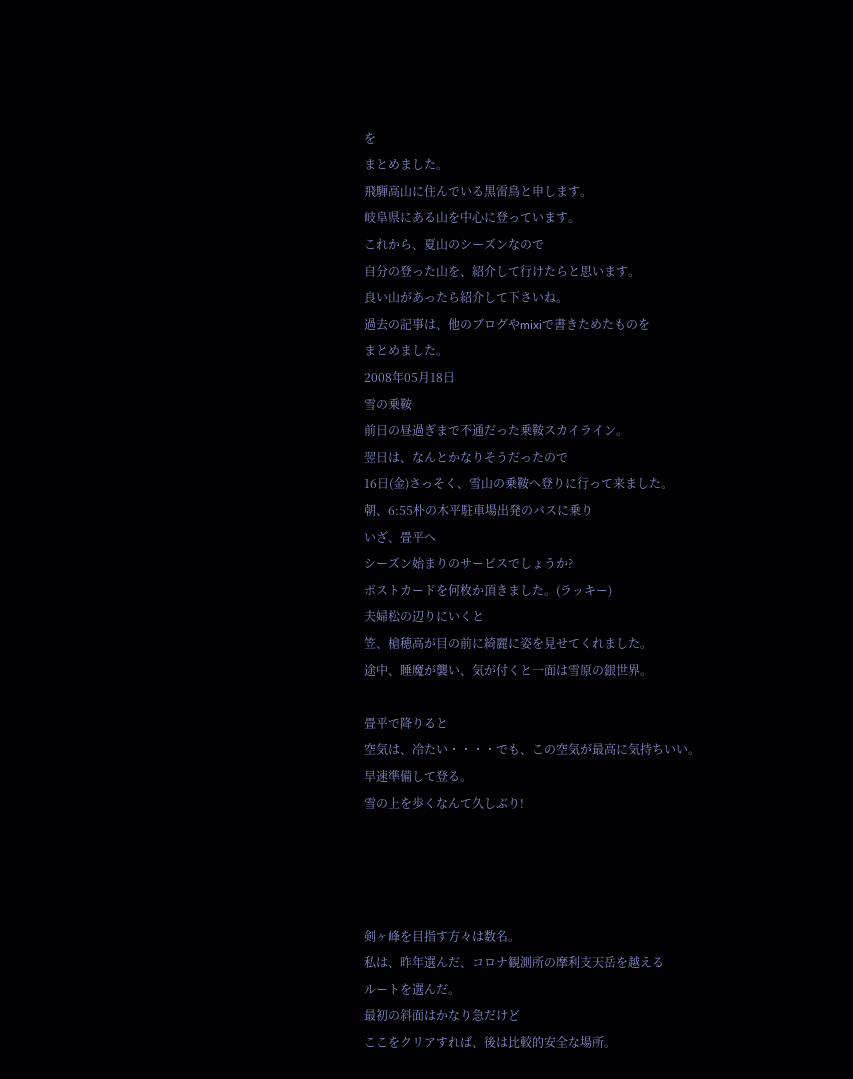を
まとめました。
飛騨高山に住んでいる黒雷鳥と申します。
岐阜県にある山を中心に登っています。
これから、夏山のシーズンなので
自分の登った山を、紹介して行けたらと思います。
良い山があったら紹介して下さいね。
過去の記事は、他のブログやmixiで書きためたものを
まとめました。
2008年05月18日
雪の乗鞍
前日の昼過ぎまで不通だった乗鞍スカイライン。
翌日は、なんとかなりそうだったので
16日(金)さっそく、雪山の乗鞍へ登りに行って来ました。
朝、6:55朴の木平駐車場出発のバスに乗り
いざ、畳平へ
シーズン始まりのサービスでしょうか?
ポストカードを何枚か頂きました。(ラッキー)
夫婦松の辺りにいくと
笠、槍穂高が目の前に綺麗に姿を見せてくれました。
途中、睡魔が襲い、気が付くと一面は雪原の銀世界。

畳平で降りると
空気は、冷たい・・・・でも、この空気が最高に気持ちいい。
早速準備して登る。
雪の上を歩くなんて久しぶり!




剣ヶ峰を目指す方々は数名。
私は、昨年選んだ、コロナ観測所の摩利支天岳を越える
ルートを選んだ。
最初の斜面はかなり急だけど
ここをクリアすれば、後は比較的安全な場所。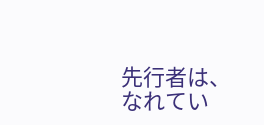先行者は、なれてい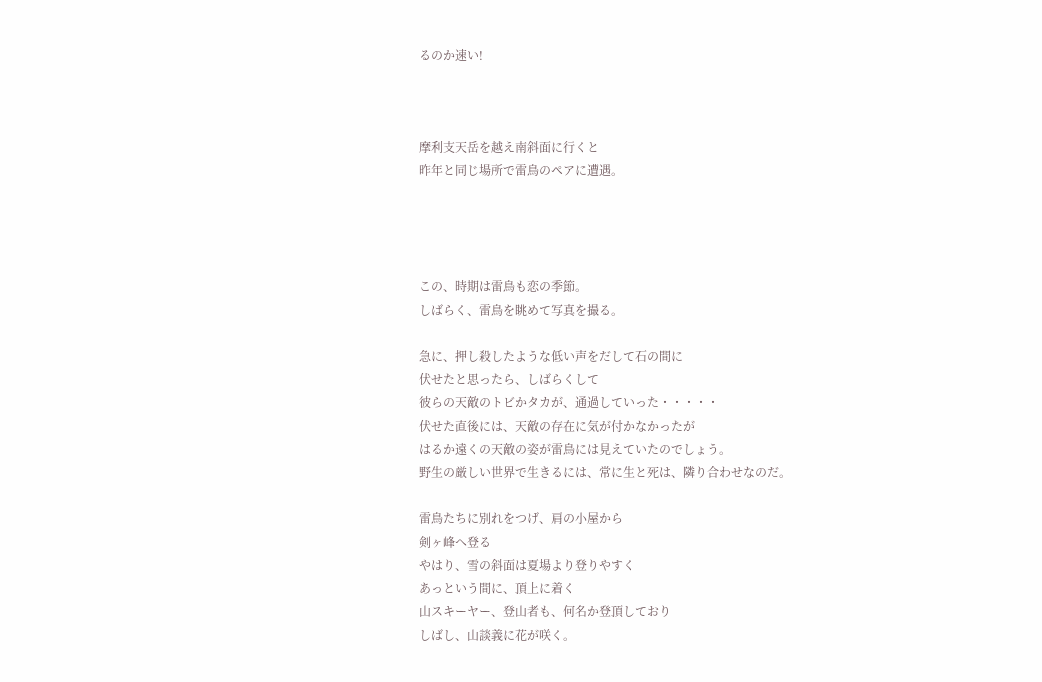るのか速い!



摩利支天岳を越え南斜面に行くと
昨年と同じ場所で雷鳥のペアに遭遇。




この、時期は雷鳥も恋の季節。
しばらく、雷鳥を眺めて写真を撮る。

急に、押し殺したような低い声をだして石の間に
伏せたと思ったら、しばらくして
彼らの天敵のトビかタカが、通過していった・・・・・
伏せた直後には、天敵の存在に気が付かなかったが
はるか遠くの天敵の姿が雷鳥には見えていたのでしょう。
野生の厳しい世界で生きるには、常に生と死は、隣り合わせなのだ。

雷鳥たちに別れをつげ、肩の小屋から
剣ヶ峰へ登る
やはり、雪の斜面は夏場より登りやすく
あっという間に、頂上に着く
山スキーヤー、登山者も、何名か登頂しており
しばし、山談義に花が咲く。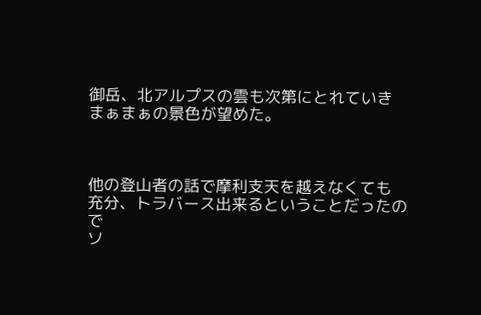御岳、北アルプスの雲も次第にとれていき
まぁまぁの景色が望めた。



他の登山者の話で摩利支天を越えなくても
充分、トラバース出来るということだったので
ソ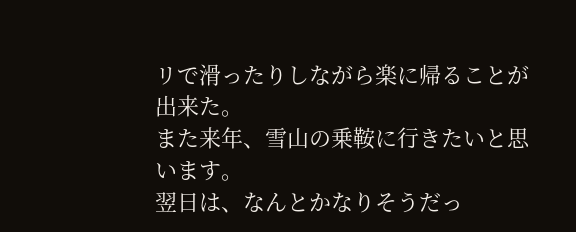リで滑ったりしながら楽に帰ることが出来た。
また来年、雪山の乗鞍に行きたいと思います。
翌日は、なんとかなりそうだっ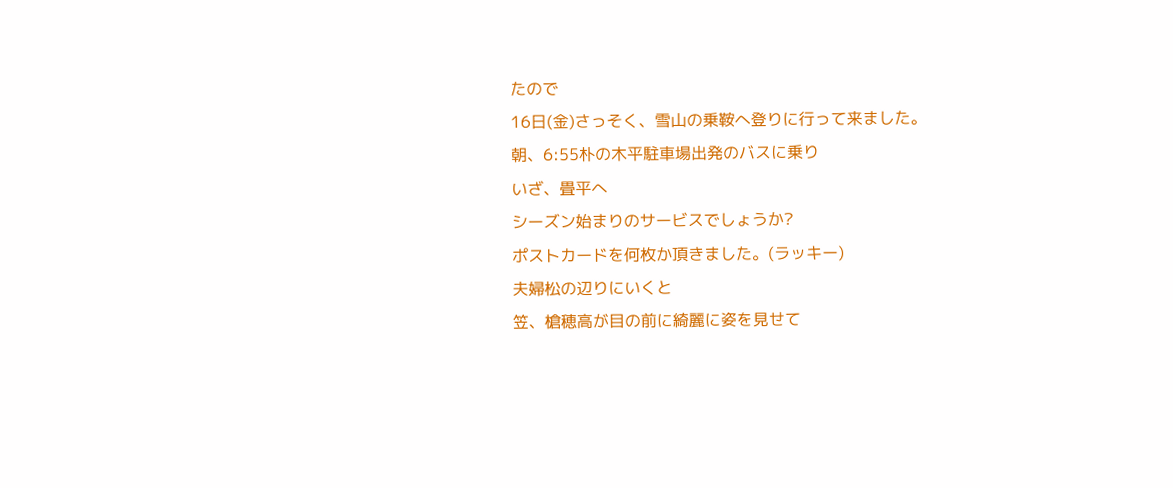たので
16日(金)さっそく、雪山の乗鞍へ登りに行って来ました。
朝、6:55朴の木平駐車場出発のバスに乗り
いざ、畳平へ
シーズン始まりのサービスでしょうか?
ポストカードを何枚か頂きました。(ラッキー)
夫婦松の辺りにいくと
笠、槍穂高が目の前に綺麗に姿を見せて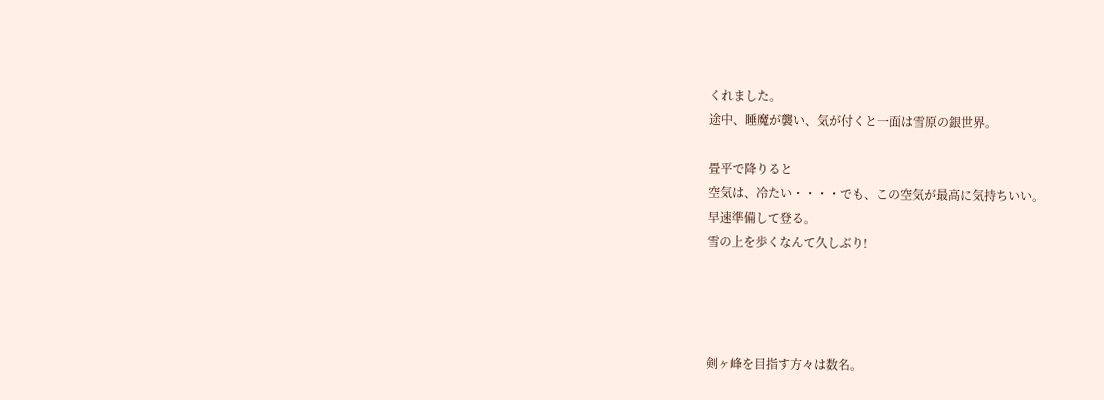くれました。
途中、睡魔が襲い、気が付くと一面は雪原の銀世界。

畳平で降りると
空気は、冷たい・・・・でも、この空気が最高に気持ちいい。
早速準備して登る。
雪の上を歩くなんて久しぶり!




剣ヶ峰を目指す方々は数名。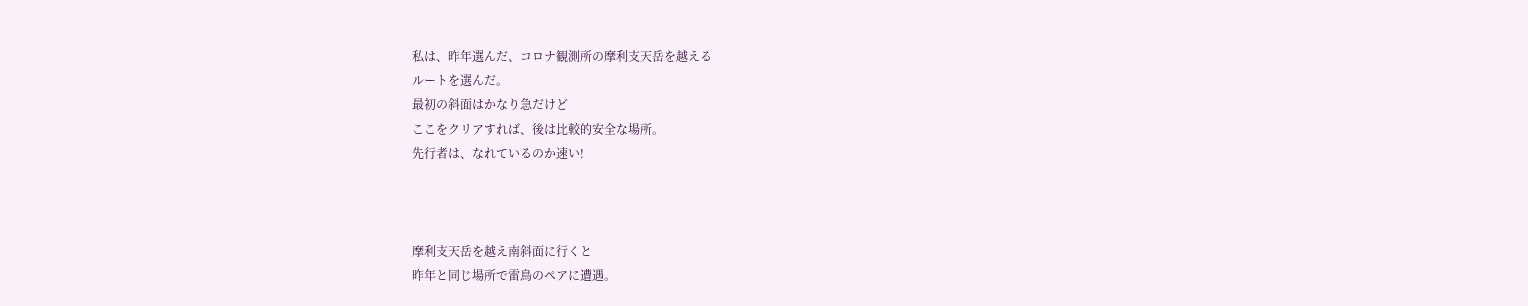私は、昨年選んだ、コロナ観測所の摩利支天岳を越える
ルートを選んだ。
最初の斜面はかなり急だけど
ここをクリアすれば、後は比較的安全な場所。
先行者は、なれているのか速い!



摩利支天岳を越え南斜面に行くと
昨年と同じ場所で雷鳥のペアに遭遇。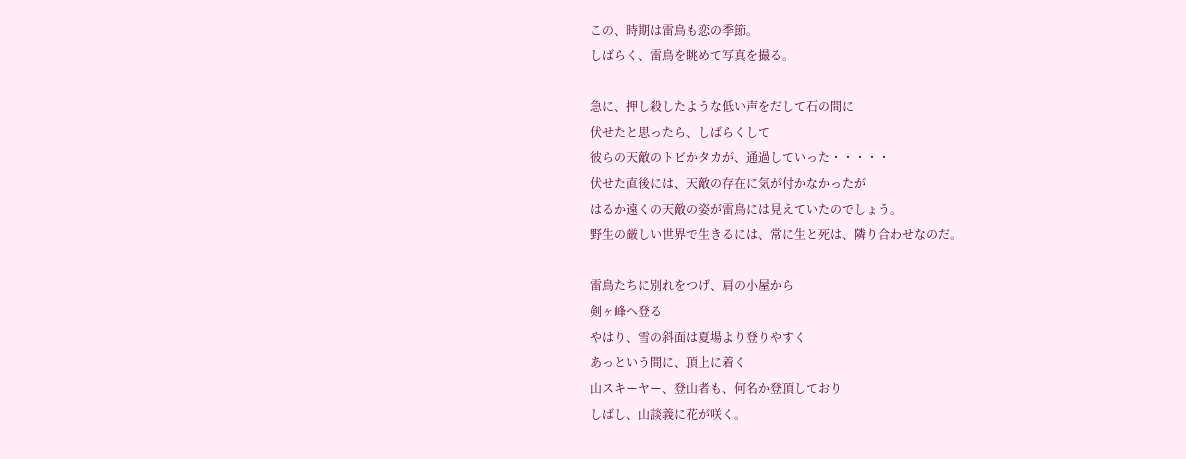この、時期は雷鳥も恋の季節。
しばらく、雷鳥を眺めて写真を撮る。

急に、押し殺したような低い声をだして石の間に
伏せたと思ったら、しばらくして
彼らの天敵のトビかタカが、通過していった・・・・・
伏せた直後には、天敵の存在に気が付かなかったが
はるか遠くの天敵の姿が雷鳥には見えていたのでしょう。
野生の厳しい世界で生きるには、常に生と死は、隣り合わせなのだ。

雷鳥たちに別れをつげ、肩の小屋から
剣ヶ峰へ登る
やはり、雪の斜面は夏場より登りやすく
あっという間に、頂上に着く
山スキーヤー、登山者も、何名か登頂しており
しばし、山談義に花が咲く。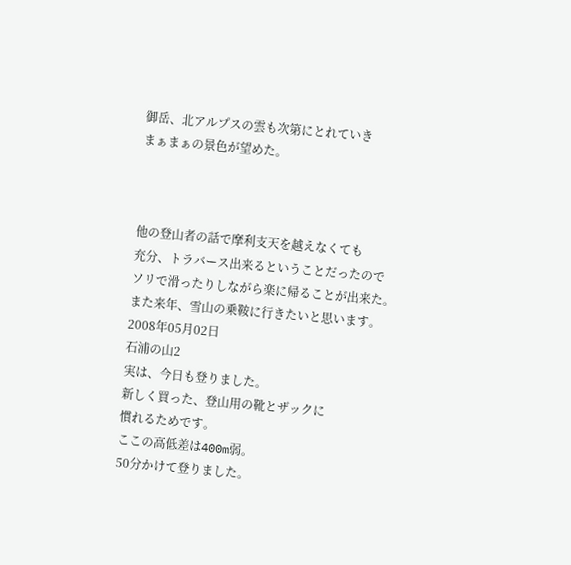御岳、北アルプスの雲も次第にとれていき
まぁまぁの景色が望めた。



他の登山者の話で摩利支天を越えなくても
充分、トラバース出来るということだったので
ソリで滑ったりしながら楽に帰ることが出来た。
また来年、雪山の乗鞍に行きたいと思います。
2008年05月02日
石浦の山2
実は、今日も登りました。
新しく買った、登山用の靴とザックに
慣れるためです。
ここの高低差は400m弱。
50分かけて登りました。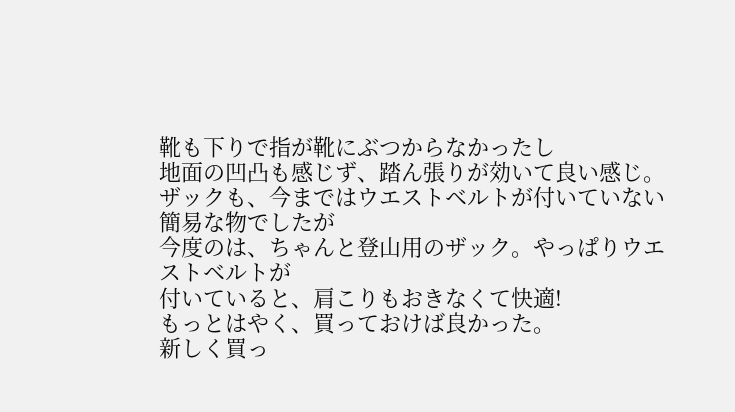靴も下りで指が靴にぶつからなかったし
地面の凹凸も感じず、踏ん張りが効いて良い感じ。
ザックも、今まではウエストベルトが付いていない簡易な物でしたが
今度のは、ちゃんと登山用のザック。やっぱりウエストベルトが
付いていると、肩こりもおきなくて快適!
もっとはやく、買っておけば良かった。
新しく買っ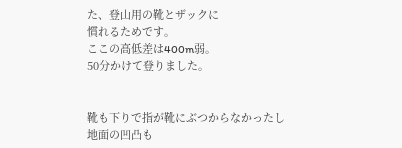た、登山用の靴とザックに
慣れるためです。
ここの高低差は400m弱。
50分かけて登りました。


靴も下りで指が靴にぶつからなかったし
地面の凹凸も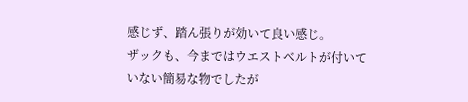感じず、踏ん張りが効いて良い感じ。
ザックも、今まではウエストベルトが付いていない簡易な物でしたが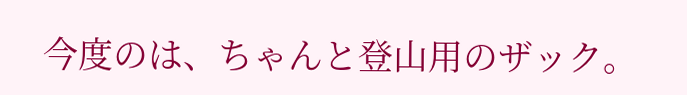今度のは、ちゃんと登山用のザック。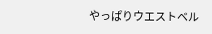やっぱりウエストベル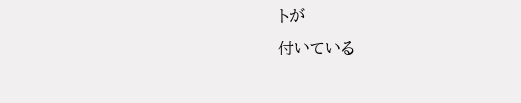トが
付いている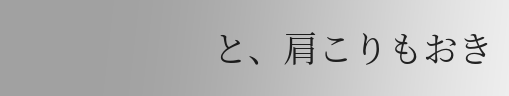と、肩こりもおき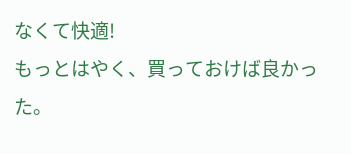なくて快適!
もっとはやく、買っておけば良かった。